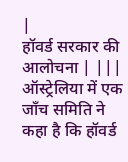|
हॉवर्ड सरकार की आलोचना | |||
ऑस्ट्रेलिया में एक जाँच समिति ने कहा है कि हॉवर्ड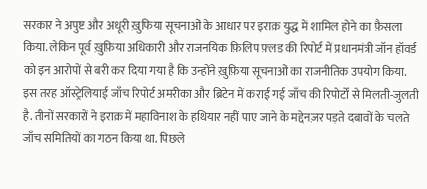सरकार ने अपुष्ट और अधूरी ख़ुफिया सूचनाओं के आधार पर इराक़ युद्ध में शामिल होने का फ़ैसला किया. लेकिन पूर्व ख़ुफ़िया अधिकारी और राजनयिक फ़िलिप फ़्लड की रिपोर्ट में प्रधानमंत्री जॉन हॉवर्ड को इन आरोपों से बरी कर दिया गया है कि उन्होंने ख़ुफ़िया सूचनाओं का राजनीतिक उपयोग किया. इस तरह ऑस्ट्रेलियाई जाँच रिपोर्ट अमरीका और ब्रिटेन में कराई गई जाँच की रिपोर्टों से मिलती-जुलती है. तीनों सरकारों ने इराक़ में महाविनाश के हथियार नहीं पाए जाने के मद्देनज़र पड़ते दबावों के चलते जाँच समितियों का गठन किया था. पिछले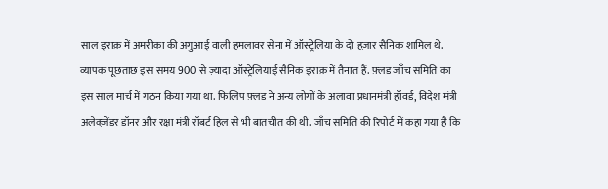साल इराक़ में अमरीका की अगुआई वाली हमलावर सेना में ऑस्ट्रेलिया के दो हज़ार सैनिक शामिल थे. व्यापक पूछताछ इस समय 900 से ज़्यादा ऑस्ट्रेलियाई सैनिक इराक़ में तैनात हैं. फ़्लड जाँच समिति का इस साल मार्च में गठन किया गया था. फिलिप फ़्लड ने अन्य लोगों के अलावा प्रधानमंत्री हॉवर्ड, विदेश मंत्री अलेक्ज़ेंडर डॉनर और रक्षा मंत्री रॉबर्ट हिल से भी बातचीत की थी. जाँच समिति की रिपोर्ट में कहा गया है कि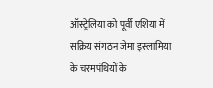ऑस्ट्रेलिया को पूर्वी एशिया में सक्रिय संगठन जेमा इस्लामिया के चरमपंथियों के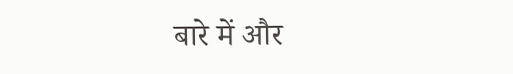बारे में और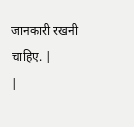जानकारी रखनी चाहिए. |
|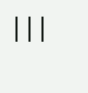|||